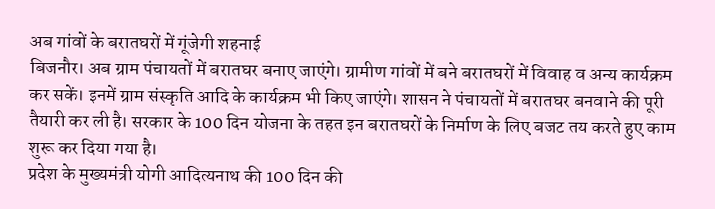अब गांवों के बरातघरों में गूंजेगी शहनाई
बिजनौर। अब ग्राम पंचायतों में बरातघर बनाए जाएंगे। ग्रामीण गांवों में बने बरातघरों में विवाह व अन्य कार्यक्रम कर सकें। इनमें ग्राम संस्कृति आदि के कार्यक्रम भी किए जाएंगे। शासन ने पंचायतों में बरातघर बनवाने की पूरी तैयारी कर ली है। सरकार के 100 दिन योजना के तहत इन बरातघरों के निर्माण के लिए बजट तय करते हुए काम शुरू कर दिया गया है।
प्रदेश के मुख्यमंत्री योगी आदित्यनाथ की 100 दिन की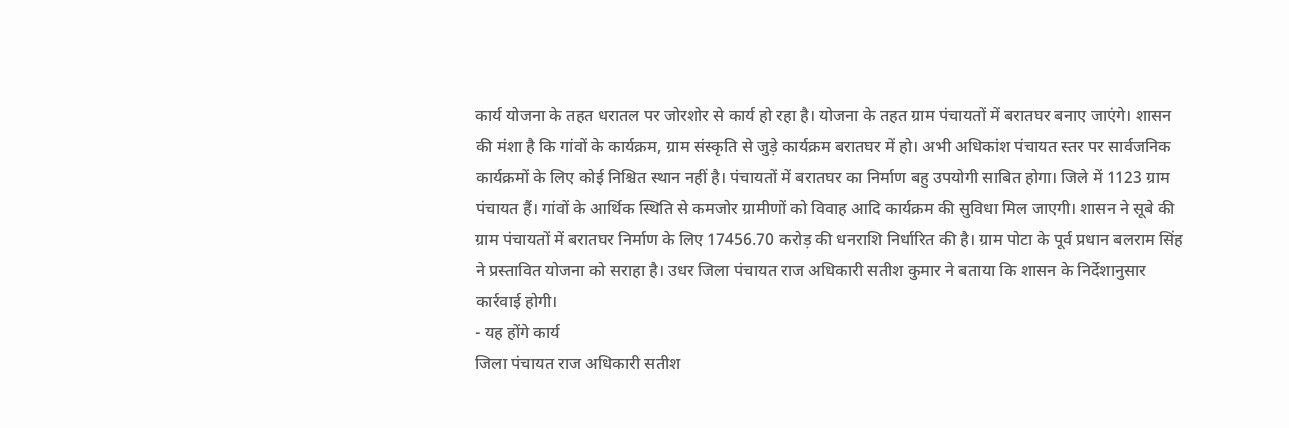कार्य योजना के तहत धरातल पर जोरशोर से कार्य हो रहा है। योजना के तहत ग्राम पंचायतों में बरातघर बनाए जाएंगे। शासन की मंशा है कि गांवों के कार्यक्रम, ग्राम संस्कृति से जुड़े कार्यक्रम बरातघर में हो। अभी अधिकांश पंचायत स्तर पर सार्वजनिक कार्यक्रमों के लिए कोई निश्चित स्थान नहीं है। पंचायतों में बरातघर का निर्माण बहु उपयोगी साबित होगा। जिले में 1123 ग्राम पंचायत हैं। गांवों के आर्थिक स्थिति से कमजोर ग्रामीणों को विवाह आदि कार्यक्रम की सुविधा मिल जाएगी। शासन ने सूबे की ग्राम पंचायतों में बरातघर निर्माण के लिए 17456.70 करोड़ की धनराशि निर्धारित की है। ग्राम पोटा के पूर्व प्रधान बलराम सिंह ने प्रस्तावित योजना को सराहा है। उधर जिला पंचायत राज अधिकारी सतीश कुमार ने बताया कि शासन के निर्देशानुसार कार्रवाई होगी।
- यह होंगे कार्य
जिला पंचायत राज अधिकारी सतीश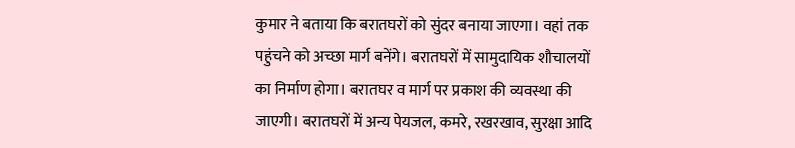कुमार ने बताया कि बरातघरों को सुंदर बनाया जाएगा। वहां तक पहुंचने को अच्छा मार्ग बनेंगे। बरातघरों में सामुदायिक शौचालयों का निर्माण होगा। बरातघर व मार्ग पर प्रकाश की व्यवस्था की जाएगी। बरातघरों में अन्य पेयजल, कमरे, रखरखाव, सुरक्षा आदि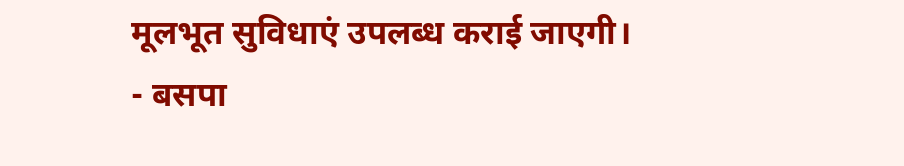मूलभूत सुविधाएं उपलब्ध कराई जाएगी।
- बसपा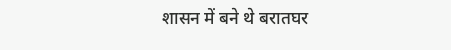शासन में बने थे बरातघर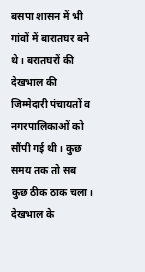बसपा शासन में भी गांवों में बारातघर बने थे। बरातघरों की देखभाल की जिम्मेदारी पंचायतों व नगरपालिकाओं को सौंपी गई थी। कुछ समय तक तो सब कुछ ठीक ठाक चला। देखभाल के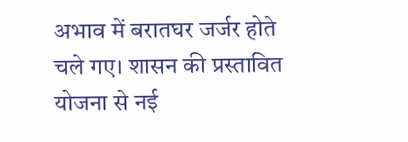अभाव में बरातघर जर्जर होते चले गए। शासन की प्रस्तावित योजना से नई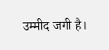उम्मीद जगी है।